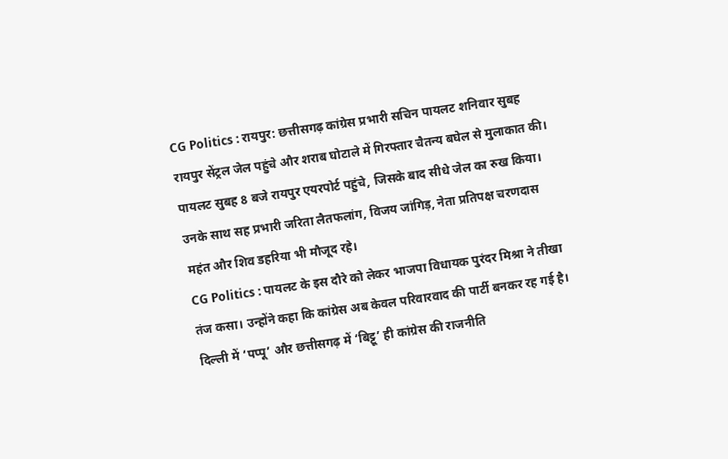CG Politics : रायपुर: छत्तीसगढ़ कांग्रेस प्रभारी सचिन पायलट शनिवार सुबह रायपुर सेंट्रल जेल पहुंचे और शराब घोटाले में गिरफ्तार चैतन्य बघेल से मुलाकात की। पायलट सुबह 8 बजे रायपुर एयरपोर्ट पहुंचे, जिसके बाद सीधे जेल का रुख किया। उनके साथ सह प्रभारी जरिता लैतफलांग, विजय जांगिड़, नेता प्रतिपक्ष चरणदास महंत और शिव डहरिया भी मौजूद रहे।
CG Politics : पायलट के इस दौरे को लेकर भाजपा विधायक पुरंदर मिश्रा ने तीखा तंज कसा। उन्होंने कहा कि कांग्रेस अब केवल परिवारवाद की पार्टी बनकर रह गई है। दिल्ली में ‘पप्पू’ और छत्तीसगढ़ में ‘बिट्टू’ ही कांग्रेस की राजनीति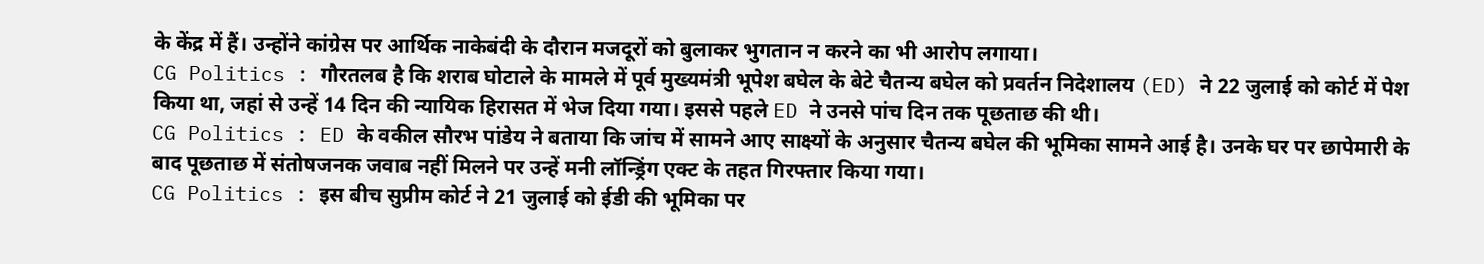के केंद्र में हैं। उन्होंने कांग्रेस पर आर्थिक नाकेबंदी के दौरान मजदूरों को बुलाकर भुगतान न करने का भी आरोप लगाया।
CG Politics : गौरतलब है कि शराब घोटाले के मामले में पूर्व मुख्यमंत्री भूपेश बघेल के बेटे चैतन्य बघेल को प्रवर्तन निदेशालय (ED) ने 22 जुलाई को कोर्ट में पेश किया था, जहां से उन्हें 14 दिन की न्यायिक हिरासत में भेज दिया गया। इससे पहले ED ने उनसे पांच दिन तक पूछताछ की थी।
CG Politics : ED के वकील सौरभ पांडेय ने बताया कि जांच में सामने आए साक्ष्यों के अनुसार चैतन्य बघेल की भूमिका सामने आई है। उनके घर पर छापेमारी के बाद पूछताछ में संतोषजनक जवाब नहीं मिलने पर उन्हें मनी लॉन्ड्रिंग एक्ट के तहत गिरफ्तार किया गया।
CG Politics : इस बीच सुप्रीम कोर्ट ने 21 जुलाई को ईडी की भूमिका पर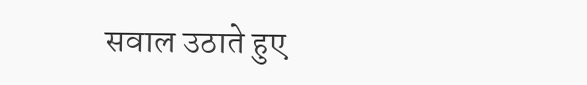सवाल उठाते हुए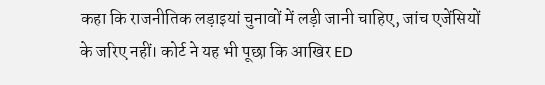कहा कि राजनीतिक लड़ाइयां चुनावों में लड़ी जानी चाहिए, जांच एजेंसियों के जरिए नहीं। कोर्ट ने यह भी पूछा कि आखिर ED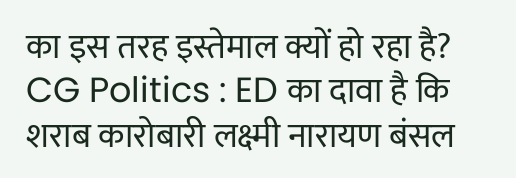का इस तरह इस्तेमाल क्यों हो रहा है?
CG Politics : ED का दावा है कि शराब कारोबारी लक्ष्मी नारायण बंसल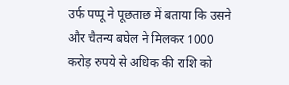उर्फ पप्पू ने पूछताछ में बताया कि उसने और चैतन्य बघेल ने मिलकर 1000 करोड़ रुपये से अधिक की राशि को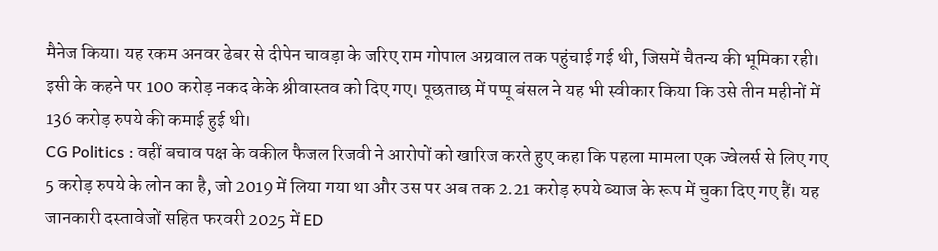मैनेज किया। यह रकम अनवर ढेबर से दीपेन चावड़ा के जरिए राम गोपाल अग्रवाल तक पहुंचाई गई थी, जिसमें चैतन्य की भूमिका रही। इसी के कहने पर 100 करोड़ नकद केके श्रीवास्तव को दिए गए। पूछताछ में पप्पू बंसल ने यह भी स्वीकार किया कि उसे तीन महीनों में 136 करोड़ रुपये की कमाई हुई थी।
CG Politics : वहीं बचाव पक्ष के वकील फैजल रिजवी ने आरोपों को खारिज करते हुए कहा कि पहला मामला एक ज्वेलर्स से लिए गए 5 करोड़ रुपये के लोन का है, जो 2019 में लिया गया था और उस पर अब तक 2.21 करोड़ रुपये ब्याज के रूप में चुका दिए गए हैं। यह जानकारी दस्तावेजों सहित फरवरी 2025 में ED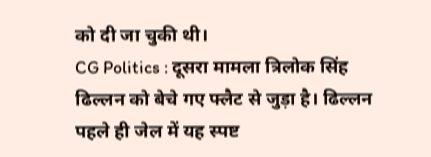को दी जा चुकी थी।
CG Politics : दूसरा मामला त्रिलोक सिंह ढिल्लन को बेचे गए फ्लैट से जुड़ा है। ढिल्लन पहले ही जेल में यह स्पष्ट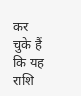कर चुके हैं कि यह राशि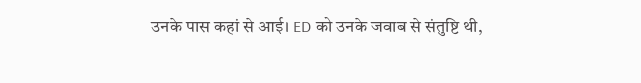उनके पास कहां से आई। ED को उनके जवाब से संतुष्टि थी,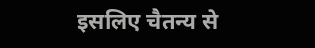इसलिए चैतन्य से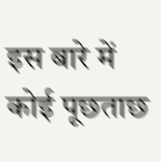इस बारे में कोई पूछताछ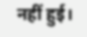नहीं हुई।